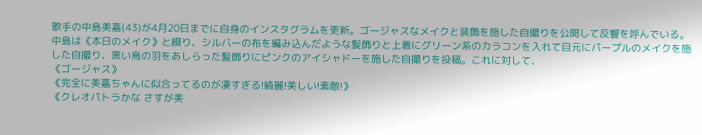歌手の中島美嘉(43)が4月20日までに自身のインスタグラムを更新。ゴージャスなメイクと装飾を施した自撮りを公開して反響を呼んでいる。
中島は《本日のメイク》と綴り、シルバーの布を編み込んだような髪飾りと上着にグリーン系のカラコンを入れて目元にパープルのメイクを施した自撮り、黒い鳥の羽をあしらった髪飾りにピンクのアイシャドーを施した自撮りを投稿。これに対して、
《ゴージャス》
《完全に美嘉ちゃんに似合ってるのが凄すぎる!綺麗!美しい!素敵!》
《クレオパトラかな さすが美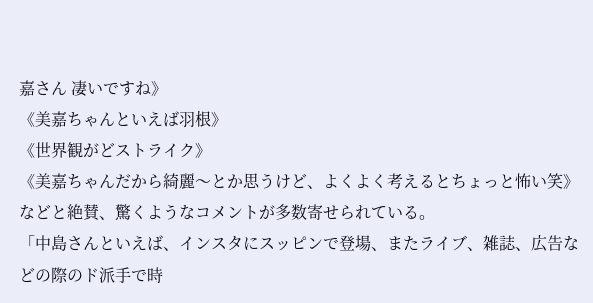嘉さん 凄いですね》
《美嘉ちゃんといえば羽根》
《世界観がどストライク》
《美嘉ちゃんだから綺麗〜とか思うけど、よくよく考えるとちょっと怖い笑》
などと絶賛、驚くようなコメントが多数寄せられている。
「中島さんといえば、インスタにスッピンで登場、またライブ、雑誌、広告などの際のド派手で時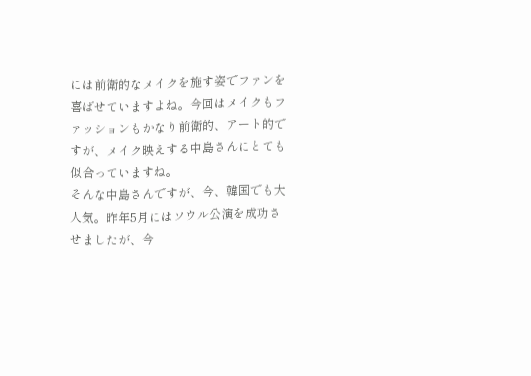には前衛的なメイクを施す姿でファンを喜ばせていますよね。今回はメイクもファッションもかなり前衛的、アート的ですが、メイク映えする中島さんにとても似合っていますね。
そんな中島さんですが、今、韓国でも大人気。昨年5月にはソウル公演を成功させましたが、今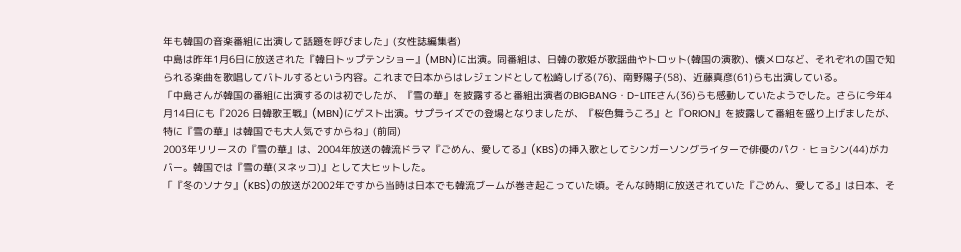年も韓国の音楽番組に出演して話題を呼びました」(女性誌編集者)
中島は昨年1月6日に放送された『韓日トップテンショー』(MBN)に出演。同番組は、日韓の歌姫が歌謡曲やトロット(韓国の演歌)、懐メロなど、それぞれの国で知られる楽曲を歌唱してバトルするという内容。これまで日本からはレジェンドとして松崎しげる(76)、南野陽子(58)、近藤真彦(61)らも出演している。
「中島さんが韓国の番組に出演するのは初でしたが、『雪の華』を披露すると番組出演者のBIGBANG・D-LITEさん(36)らも感動していたようでした。さらに今年4月14日にも『2026 日韓歌王戦』(MBN)にゲスト出演。サプライズでの登場となりましたが、『桜色舞うころ』と『ORION』を披露して番組を盛り上げましたが、特に『雪の華』は韓国でも大人気ですからね」(前同)
2003年リリースの『雪の華』は、2004年放送の韓流ドラマ『ごめん、愛してる』(KBS)の挿入歌としてシンガーソングライターで俳優のパク・ヒョシン(44)がカバー。韓国では『雪の華(ヌネッコ)』として大ヒットした。
「『冬のソナタ』(KBS)の放送が2002年ですから当時は日本でも韓流ブームが巻き起こっていた頃。そんな時期に放送されていた『ごめん、愛してる』は日本、そ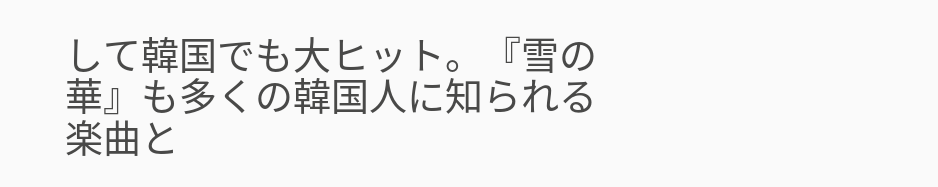して韓国でも大ヒット。『雪の華』も多くの韓国人に知られる楽曲と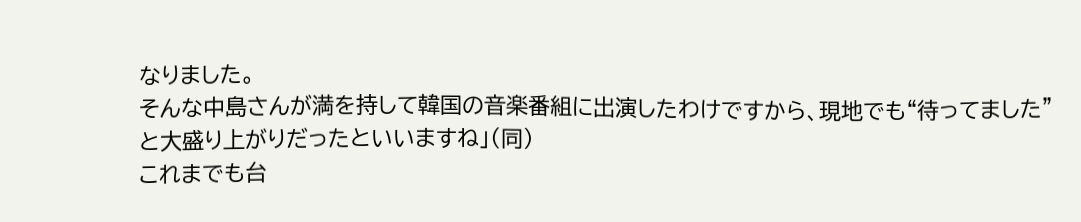なりました。
そんな中島さんが満を持して韓国の音楽番組に出演したわけですから、現地でも“待ってました”と大盛り上がりだったといいますね」(同)
これまでも台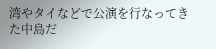湾やタイなどで公演を行なってきた中島だ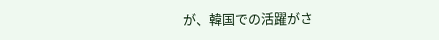が、韓国での活躍がさ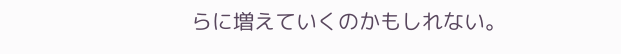らに増えていくのかもしれない。